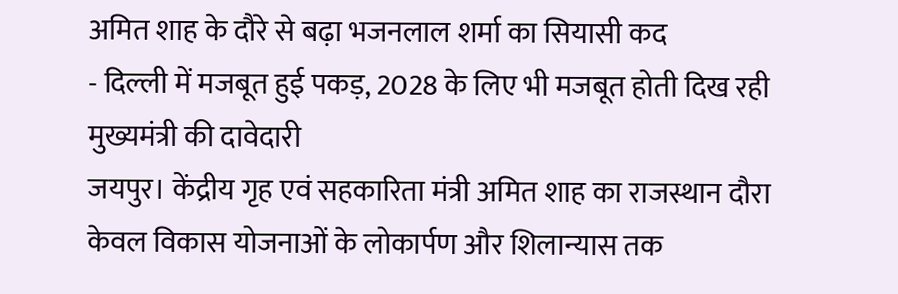अमित शाह के दौरे से बढ़ा भजनलाल शर्मा का सियासी कद
- दिल्ली में मजबूत हुई पकड़, 2028 के लिए भी मजबूत होती दिख रही मुख्यमंत्री की दावेदारी
जयपुर। केंद्रीय गृह एवं सहकारिता मंत्री अमित शाह का राजस्थान दौरा केवल विकास योजनाओं के लोकार्पण और शिलान्यास तक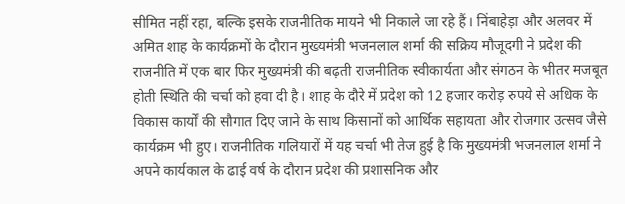सीमित नहीं रहा, बल्कि इसके राजनीतिक मायने भी निकाले जा रहे हैं। निंबाहेड़ा और अलवर में अमित शाह के कार्यक्रमों के दौरान मुख्यमंत्री भजनलाल शर्मा की सक्रिय मौजूदगी ने प्रदेश की राजनीति में एक बार फिर मुख्यमंत्री की बढ़ती राजनीतिक स्वीकार्यता और संगठन के भीतर मजबूत होती स्थिति की चर्चा को हवा दी है। शाह के दौरे में प्रदेश को 12 हजार करोड़ रुपये से अधिक के विकास कार्यों की सौगात दिए जाने के साथ किसानों को आर्थिक सहायता और रोजगार उत्सव जैसे कार्यक्रम भी हुए। राजनीतिक गलियारों में यह चर्चा भी तेज हुई है कि मुख्यमंत्री भजनलाल शर्मा ने अपने कार्यकाल के ढाई वर्ष के दौरान प्रदेश की प्रशासनिक और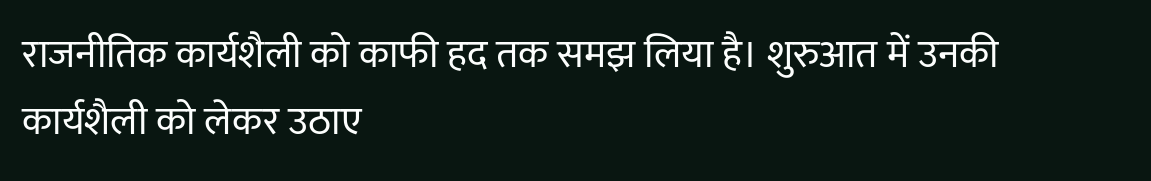राजनीतिक कार्यशैली को काफी हद तक समझ लिया है। शुरुआत में उनकी कार्यशैली को लेकर उठाए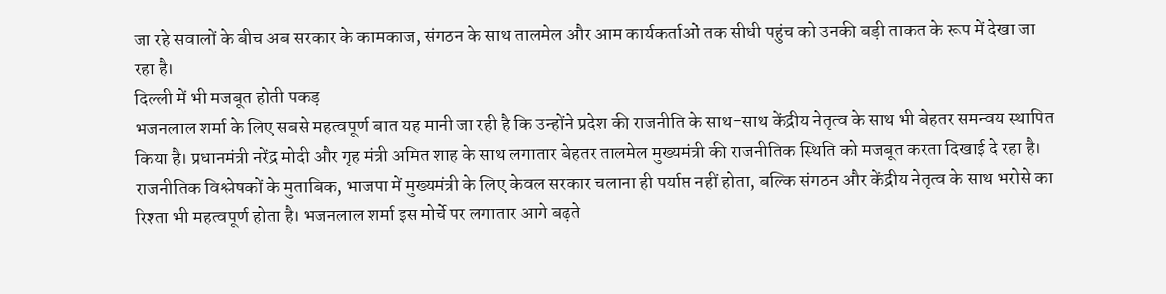जा रहे सवालों के बीच अब सरकार के कामकाज, संगठन के साथ तालमेल और आम कार्यकर्ताओं तक सीधी पहुंच को उनकी बड़ी ताकत के रूप में देखा जा रहा है।
दिल्ली में भी मजबूत होती पकड़
भजनलाल शर्मा के लिए सबसे महत्वपूर्ण बात यह मानी जा रही है कि उन्होंने प्रदेश की राजनीति के साथ-साथ केंद्रीय नेतृत्व के साथ भी बेहतर समन्वय स्थापित किया है। प्रधानमंत्री नरेंद्र मोदी और गृह मंत्री अमित शाह के साथ लगातार बेहतर तालमेल मुख्यमंत्री की राजनीतिक स्थिति को मजबूत करता दिखाई दे रहा है। राजनीतिक विश्लेषकों के मुताबिक, भाजपा में मुख्यमंत्री के लिए केवल सरकार चलाना ही पर्याप्त नहीं होता, बल्कि संगठन और केंद्रीय नेतृत्व के साथ भरोसे का रिश्ता भी महत्वपूर्ण होता है। भजनलाल शर्मा इस मोर्चे पर लगातार आगे बढ़ते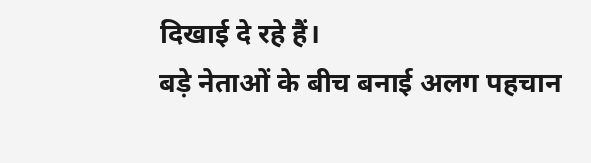दिखाई दे रहे हैं।
बड़े नेताओं के बीच बनाई अलग पहचान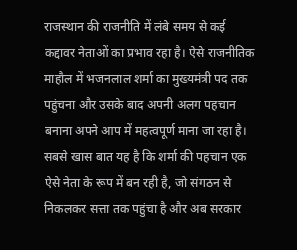राजस्थान की राजनीति में लंबे समय से कई कद्दावर नेताओं का प्रभाव रहा है। ऐसे राजनीतिक माहौल में भजनलाल शर्मा का मुख्यमंत्री पद तक पहुंचना और उसके बाद अपनी अलग पहचान बनाना अपने आप में महत्वपूर्ण माना जा रहा है। सबसे खास बात यह है कि शर्मा की पहचान एक ऐसे नेता के रूप में बन रही है, जो संगठन से निकलकर सत्ता तक पहुंचा है और अब सरकार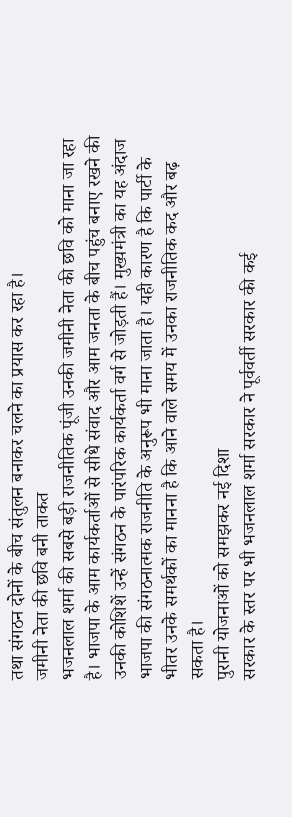तथा संगठन दोनों के बीच संतुलन बनाकर चलने का प्रयास कर रहा है।
जमीनी नेता की छवि बनी ताकत
भजनलाल शर्मा की सबसे बड़ी राजनीतिक पूंजी उनकी जमीनी नेता की छवि को माना जा रहा है। भाजपा के आम कार्यकर्ताओं से सीधे संवाद और आम जनता के बीच पहुंच बनाए रखने की उनकी कोशिशें उन्हें संगठन के पारंपरिक कार्यकर्ता वर्ग से जोड़ती हैं। मुख्यमंत्री का यह अंदाज भाजपा की संगठनात्मक राजनीति के अनुरूप भी माना जाता है। यही कारण है कि पार्टी के भीतर उनके समर्थकों का मानना है कि आने वाले समय में उनका राजनीतिक कद और बढ़ सकता है।
पुरानी योजनाओं को समझकर नई दिशा
सरकार के स्तर पर भी भजनलाल शर्मा सरकार ने पूर्ववर्ती सरकार की कई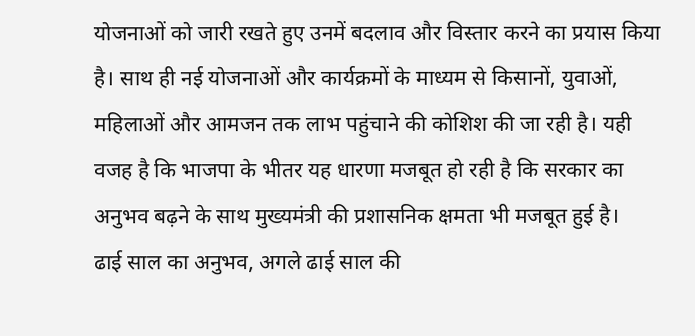योजनाओं को जारी रखते हुए उनमें बदलाव और विस्तार करने का प्रयास किया है। साथ ही नई योजनाओं और कार्यक्रमों के माध्यम से किसानों, युवाओं, महिलाओं और आमजन तक लाभ पहुंचाने की कोशिश की जा रही है। यही वजह है कि भाजपा के भीतर यह धारणा मजबूत हो रही है कि सरकार का अनुभव बढ़ने के साथ मुख्यमंत्री की प्रशासनिक क्षमता भी मजबूत हुई है।
ढाई साल का अनुभव, अगले ढाई साल की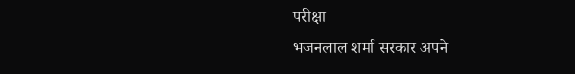परीक्षा
भजनलाल शर्मा सरकार अपने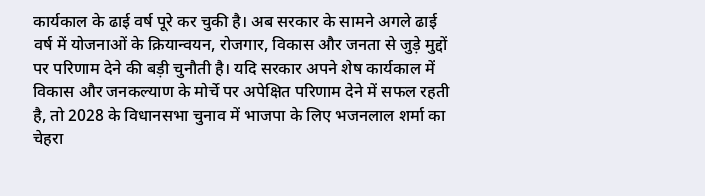कार्यकाल के ढाई वर्ष पूरे कर चुकी है। अब सरकार के सामने अगले ढाई वर्ष में योजनाओं के क्रियान्वयन, रोजगार, विकास और जनता से जुड़े मुद्दों पर परिणाम देने की बड़ी चुनौती है। यदि सरकार अपने शेष कार्यकाल में विकास और जनकल्याण के मोर्चे पर अपेक्षित परिणाम देने में सफल रहती है, तो 2028 के विधानसभा चुनाव में भाजपा के लिए भजनलाल शर्मा का चेहरा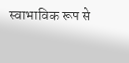स्वाभाविक रूप से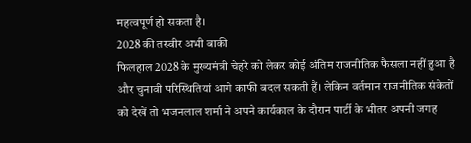महत्वपूर्ण हो सकता है।
2028 की तस्वीर अभी बाकी
फिलहाल 2028 के मुख्यमंत्री चेहरे को लेकर कोई अंतिम राजनीतिक फैसला नहीं हुआ है और चुनावी परिस्थितियां आगे काफी बदल सकती हैं। लेकिन वर्तमान राजनीतिक संकेतों को देखें तो भजनलाल शर्मा ने अपने कार्यकाल के दौरान पार्टी के भीतर अपनी जगह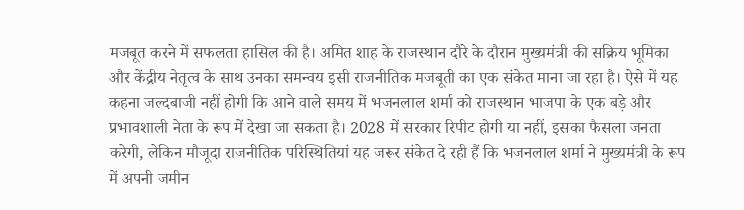मजबूत करने में सफलता हासिल की है। अमित शाह के राजस्थान दौरे के दौरान मुख्यमंत्री की सक्रिय भूमिका और केंद्रीय नेतृत्व के साथ उनका समन्वय इसी राजनीतिक मजबूती का एक संकेत माना जा रहा है। ऐसे में यह कहना जल्दबाजी नहीं होगी कि आने वाले समय में भजनलाल शर्मा को राजस्थान भाजपा के एक बड़े और प्रभावशाली नेता के रूप में देखा जा सकता है। 2028 में सरकार रिपीट होगी या नहीं, इसका फैसला जनता करेगी, लेकिन मौजूदा राजनीतिक परिस्थितियां यह जरूर संकेत दे रही हैं कि भजनलाल शर्मा ने मुख्यमंत्री के रूप में अपनी जमीन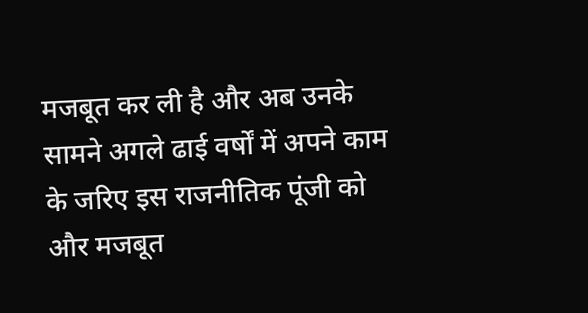मजबूत कर ली है और अब उनके सामने अगले ढाई वर्षों में अपने काम के जरिए इस राजनीतिक पूंजी को और मजबूत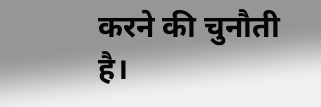करने की चुनौती है।